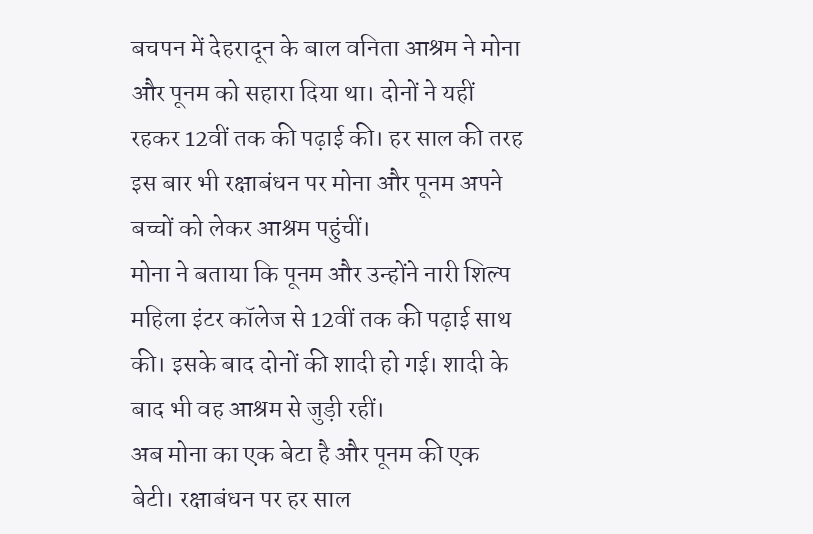बचपन में देहरादून के बाल वनिता आश्रम ने मोना और पूनम को सहारा दिया था। दोनों ने यहीं रहकर 12वीं तक की पढ़ाई की। हर साल की तरह इस बार भी रक्षाबंधन पर मोना और पूनम अपने बच्चों को लेकर आश्रम पहुंचीं।
मोना ने बताया कि पूनम और उन्होंने नारी शिल्प महिला इंटर कॉलेज से 12वीं तक की पढ़ाई साथ की। इसके बाद दोनों की शादी हो गई। शादी के बाद भी वह आश्रम से जुड़ी रहीं।
अब मोना का एक बेटा है और पूनम की एक बेटी। रक्षाबंधन पर हर साल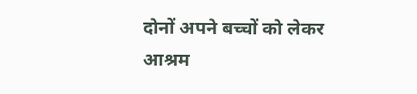दोनों अपने बच्चों को लेकर आश्रम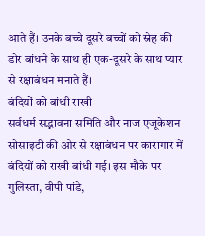आते हैं। उनके बच्चे दूसरे बच्चों को स्नेह की डोर बांधने के साथ ही एक-दूसरे के साथ प्यार से रक्षाबंधन मनाते हैं।
बंदियों को बांधी राखी
सर्वधर्म सद्भावना समिति और नाज एजूकेशन सोसाइटी की ओर से रक्षाबंधन पर कारागार में बंदियों को राखी बांधी गई। इस मौके पर गुलिस्ता, वीपी पांडे,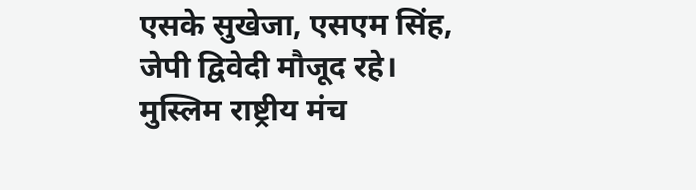एसके सुखेजा, एसएम सिंह, जेपी द्विवेदी मौजूद रहे।
मुस्लिम राष्ट्रीय मंच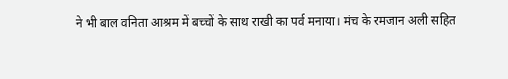ने भी बाल वनिता आश्रम में बच्चों के साथ राखी का पर्व मनाया। मंच के रमजान अली सहित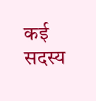कई सदस्य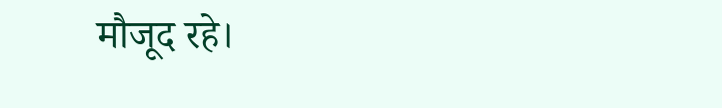मौजूद रहे।